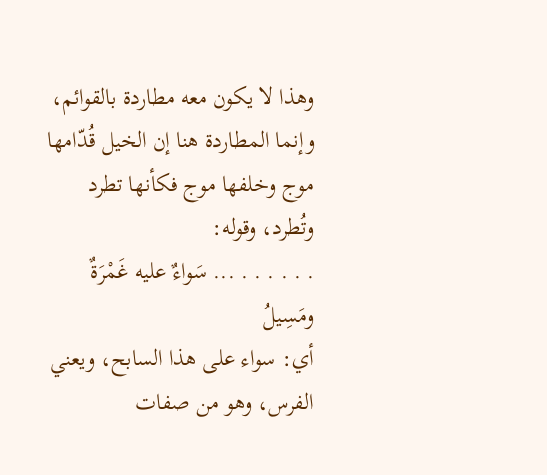وهذا لا يكون معه مطاردة بالقوائم، وإنما المطاردة هنا إن الخيل قُدّامها موج وخلفها موج فكأنها تطرد وتُطرد، وقوله:
. . . . . . ... سَواءٌ عليه غَمْرَةٌ ومَسِيلُ
أي: سواء على هذا السابح، ويعني الفرس، وهو من صفات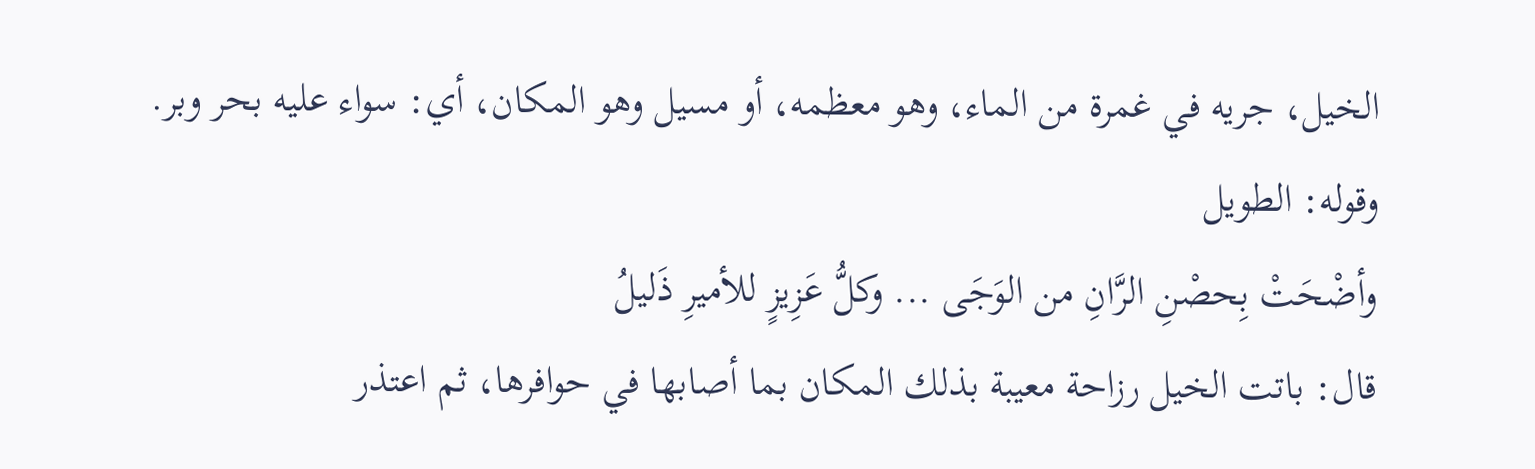الخيل، جريه في غمرة من الماء، وهو معظمه، أو مسيل وهو المكان، أي: سواء عليه بحر وبر.
وقوله: الطويل
وأضْحَتْ بِحصْنِ الرَّانِ من الوَجَى ... وكلُّ عَزِيزٍ للأميرِ ذَليلُ
قال: باتت الخيل رزاحة معيبة بذلك المكان بما أصابها في حوافرها، ثم اعتذر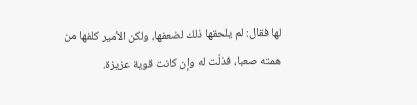لها فقال: لم يلحقها ذلك لضعفها، ولكن الأمير كلفها من همته صعبا، فذلّت له وإن كانت قوية عزيزة.